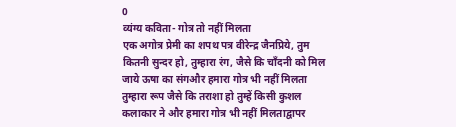0
व्यंग्य कविता- गोत्र तो नहीं मिलता
एक अगोत्र प्रेमी का शपथ पत्र वीरेन्द्र जैनप्रिये, तुम कितनी सुन्दर हो, तुम्हारा रंग, जैसे कि चाँदनी को मिल जाये ऊषा का संगऔर हमारा गोत्र भी नहीं मिलता तुम्हारा रूप जैसे कि तराशा हो तुम्हें किसी कुशल कलाकार ने और हमारा गोत्र भी नहीं मिलताद्वापर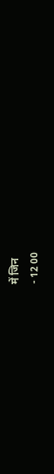में जिन
- 12 00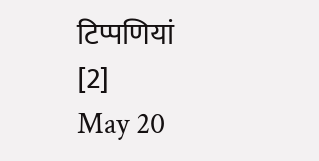टिप्पणियां [2]
May 20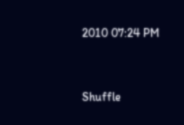2010 07:24 PM


Shuffle